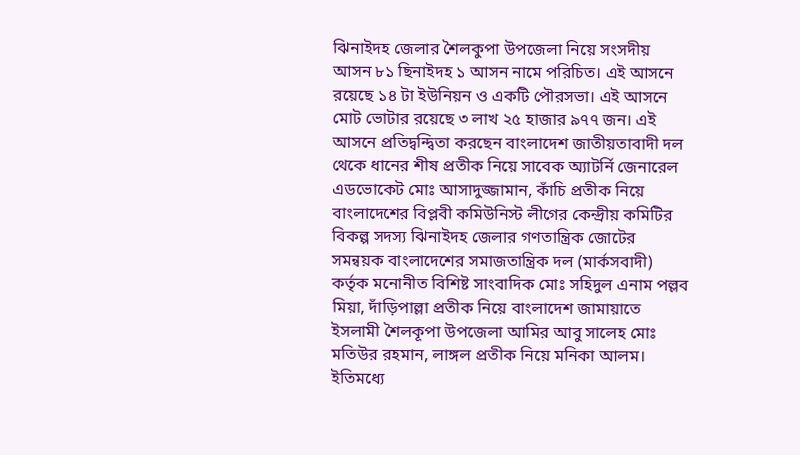ঝিনাইদহ জেলার শৈলকুপা উপজেলা নিয়ে সংসদীয় আসন ৮১ ছিনাইদহ ১ আসন নামে পরিচিত। এই আসনে রয়েছে ১৪ টা ইউনিয়ন ও একটি পৌরসভা। এই আসনে মোট ভোটার রয়েছে ৩ লাখ ২৫ হাজার ৯৭৭ জন। এই আসনে প্রতিদ্বন্দ্বিতা করছেন বাংলাদেশ জাতীয়তাবাদী দল থেকে ধানের শীষ প্রতীক নিয়ে সাবেক অ্যাটর্নি জেনারেল এডভোকেট মোঃ আসাদুজ্জামান, কাঁচি প্রতীক নিয়ে বাংলাদেশের বিপ্লবী কমিউনিস্ট লীগের কেন্দ্রীয় কমিটির বিকল্প সদস্য ঝিনাইদহ জেলার গণতান্ত্রিক জোটের সমন্বয়ক বাংলাদেশের সমাজতান্ত্রিক দল (মার্কসবাদী) কর্তৃক মনোনীত বিশিষ্ট সাংবাদিক মোঃ সহিদুল এনাম পল্লব মিয়া, দাঁড়িপাল্লা প্রতীক নিয়ে বাংলাদেশ জামায়াতে ইসলামী শৈলকূপা উপজেলা আমির আবু সালেহ মোঃ মতিউর রহমান, লাঙ্গল প্রতীক নিয়ে মনিকা আলম। ইতিমধ্যে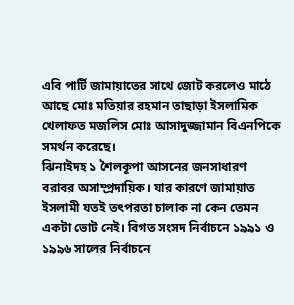এবি পার্টি জামায়াতের সাথে জোট করলেও মাঠে আছে মোঃ মতিয়ার রহমান তাছাড়া ইসলামিক খেলাফত মজলিস মোঃ আসাদুজ্জামান বিএনপিকে সমর্থন করেছে।
ঝিনাইদহ ১ শৈলকূপা আসনের জনসাধারণ বরাবর অসাম্প্রদায়িক। যার কারণে জামায়াত ইসলামী যতই তৎপরতা চালাক না কেন তেমন একটা ভোট নেই। বিগত সংসদ নির্বাচনে ১৯৯১ ও ১৯৯৬ সালের নির্বাচনে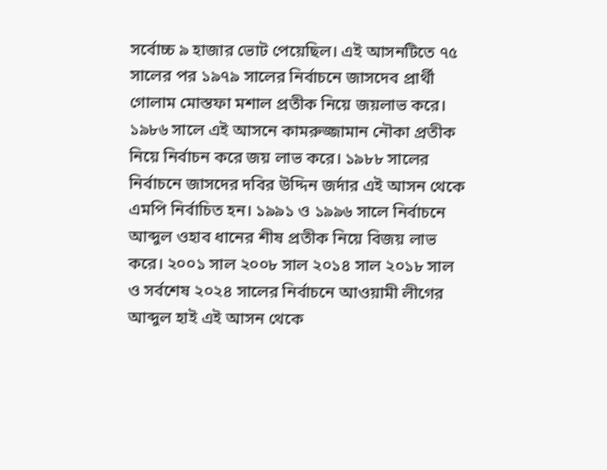সর্বোচ্চ ৯ হাজার ভোট পেয়েছিল। এই আসনটিতে ৭৫ সালের পর ১৯৭৯ সালের নির্বাচনে জাসদেব প্রার্থী গোলাম মোস্তফা মশাল প্রতীক নিয়ে জয়লাভ করে। ১৯৮৬ সালে এই আসনে কামরুজ্জামান নৌকা প্রতীক নিয়ে নির্বাচন করে জয় লাভ করে। ১৯৮৮ সালের নির্বাচনে জাসদের দবির উদ্দিন জর্দার এই আসন থেকে এমপি নির্বাচিত হন। ১৯৯১ ও ১৯৯৬ সালে নির্বাচনে আব্দুল ওহাব ধানের শীষ প্রতীক নিয়ে বিজয় লাভ করে। ২০০১ সাল ২০০৮ সাল ২০১৪ সাল ২০১৮ সাল ও সর্বশেষ ২০২৪ সালের নির্বাচনে আওয়ামী লীগের আব্দুল হাই এই আসন থেকে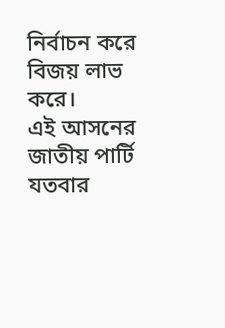নির্বাচন করে বিজয় লাভ করে।
এই আসনের জাতীয় পার্টি যতবার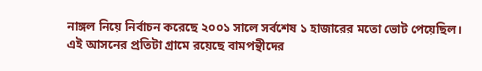নাঙ্গল নিয়ে নির্বাচন করেছে ২০০১ সালে সর্বশেষ ১ হাজারের মতো ভোট পেয়েছিল। এই আসনের প্রতিটা গ্রামে রয়েছে বামপন্থীদের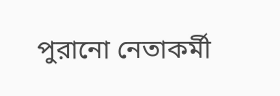পুরানো নেতাকর্মী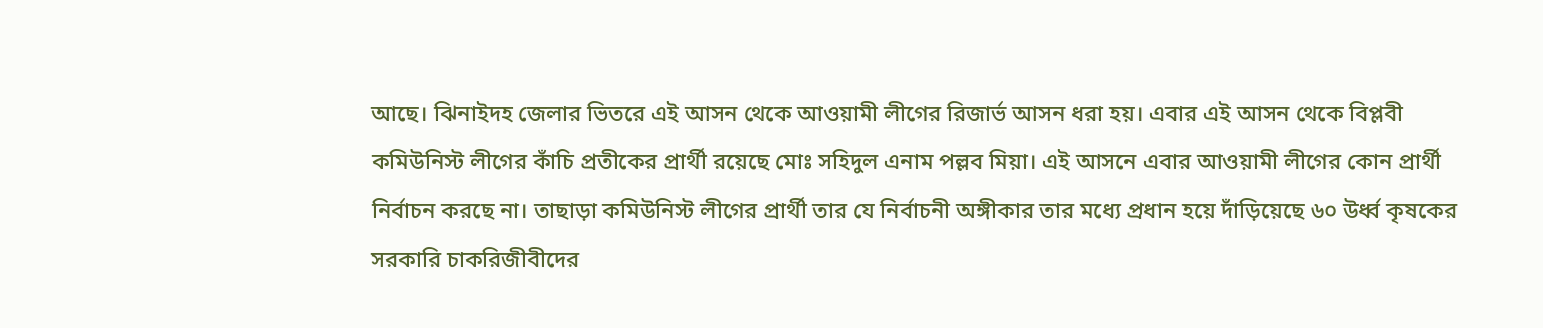আছে। ঝিনাইদহ জেলার ভিতরে এই আসন থেকে আওয়ামী লীগের রিজার্ভ আসন ধরা হয়। এবার এই আসন থেকে বিপ্লবী কমিউনিস্ট লীগের কাঁচি প্রতীকের প্রার্থী রয়েছে মোঃ সহিদুল এনাম পল্লব মিয়া। এই আসনে এবার আওয়ামী লীগের কোন প্রার্থী নির্বাচন করছে না। তাছাড়া কমিউনিস্ট লীগের প্রার্থী তার যে নির্বাচনী অঙ্গীকার তার মধ্যে প্রধান হয়ে দাঁড়িয়েছে ৬০ উর্ধ্ব কৃষকের সরকারি চাকরিজীবীদের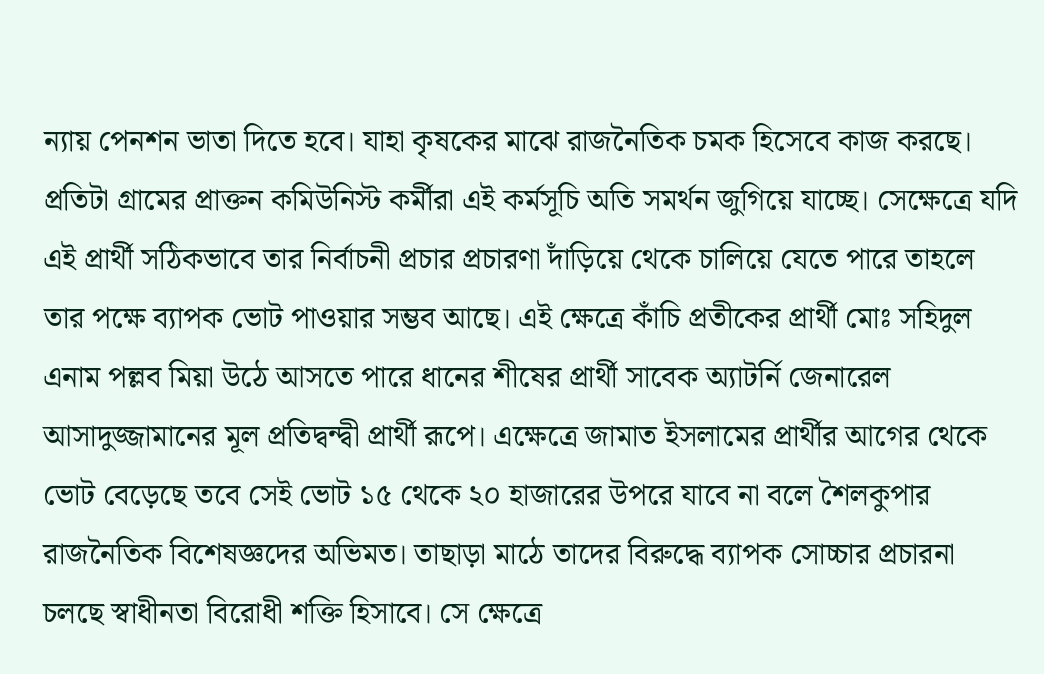ন্যায় পেনশন ভাতা দিতে হবে। যাহা কৃষকের মাঝে রাজনৈতিক চমক হিসেবে কাজ করছে। প্রতিটা গ্রামের প্রাক্তন কমিউনিস্ট কর্মীরা এই কর্মসূচি অতি সমর্থন জুগিয়ে যাচ্ছে। সেক্ষেত্রে যদি এই প্রার্থী সঠিকভাবে তার নির্বাচনী প্রচার প্রচারণা দাঁড়িয়ে থেকে চালিয়ে যেতে পারে তাহলে তার পক্ষে ব্যাপক ভোট পাওয়ার সম্ভব আছে। এই ক্ষেত্রে কাঁচি প্রতীকের প্রার্থী মোঃ সহিদুল এনাম পল্লব মিয়া উঠে আসতে পারে ধানের শীষের প্রার্থী সাবেক অ্যাটর্নি জেনারেল আসাদুজ্জামানের মূল প্রতিদ্বন্দ্বী প্রার্থী রূপে। এক্ষেত্রে জামাত ইসলামের প্রার্থীর আগের থেকে ভোট বেড়েছে তবে সেই ভোট ১৫ থেকে ২০ হাজারের উপরে যাবে না বলে শৈলকুপার রাজনৈতিক বিশেষজ্ঞদের অভিমত। তাছাড়া মাঠে তাদের বিরুদ্ধে ব্যাপক সোচ্চার প্রচারনা চলছে স্বাধীনতা বিরোধী শক্তি হিসাবে। সে ক্ষেত্রে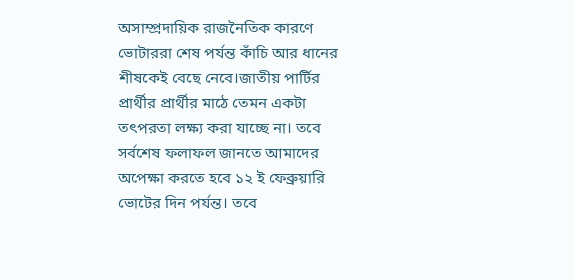অসাম্প্রদায়িক রাজনৈতিক কারণে ভোটাররা শেষ পর্যন্ত কাঁচি আর ধানের শীষকেই বেছে নেবে।জাতীয় পার্টির প্রার্থীর প্রার্থীর মাঠে তেমন একটা তৎপরতা লক্ষ্য করা যাচ্ছে না। তবে সর্বশেষ ফলাফল জানতে আমাদের অপেক্ষা করতে হবে ১২ ই ফেব্রুয়ারি ভোটের দিন পর্যন্ত। তবে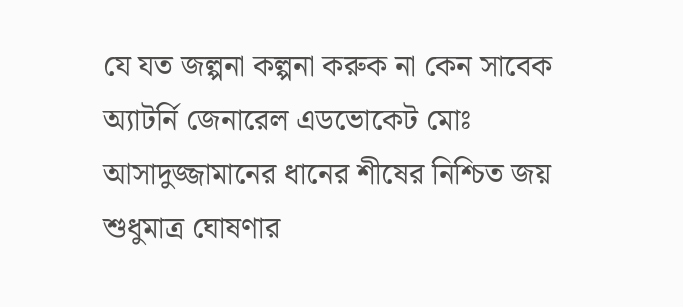যে যত জল্পনা কল্পনা করুক না কেন সাবেক অ্যাটর্নি জেনারেল এডভোকেট মোঃ আসাদুজ্জামানের ধানের শীষের নিশ্চিত জয় শুধুমাত্র ঘোষণার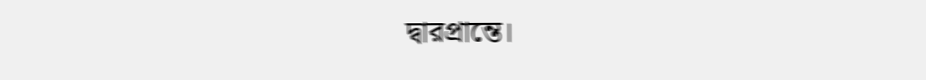দ্বারপ্রান্তে।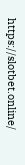https://slotbet.online/